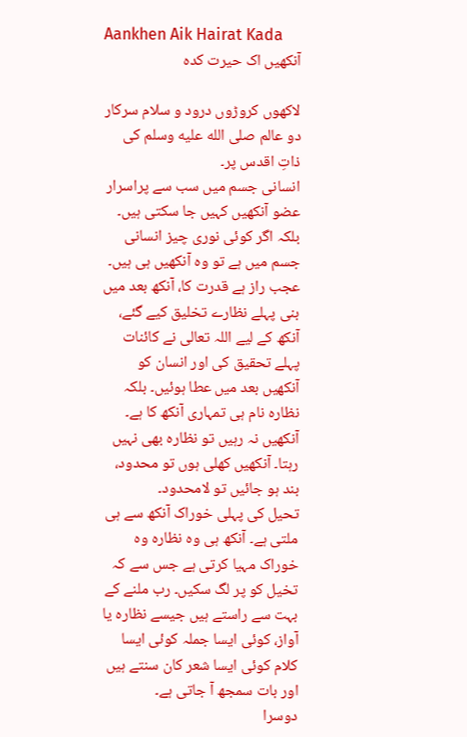Aankhen Aik Hairat Kada
آنکھیں اک حیرت کدہ

لاکھوں کروڑوں درود و سلام سرکار دو عالم صلى الله عليه وسلم کی ذاتِ اقدس پر۔
انسانی جسم میں سب سے پراسرار عضو آنکھیں کہیں جا سکتی ہیں۔ بلکہ اگر کوئی نوری چیز انسانی جسم میں ہے تو وہ آنکھیں ہی ہیں۔
عجب راز ہے قدرت کا، آنکھ بعد میں بنی پہلے نظارے تخلیق کیے گئے، آنکھ کے لیے اللہ تعالی نے کائنات پہلے تحقیق کی اور انسان کو آنکھیں بعد میں عطا ہوئیں۔ بلکہ نظارہ نام ہی تمہاری آنکھ کا ہے۔ آنکھیں نہ رہیں تو نظارہ بھی نہیں رہتا۔ آنکھیں کھلی ہوں تو محدود، بند ہو جائیں تو لامحدود۔
تحیل کی پہلی خوراک آنکھ سے ہی ملتی ہے۔ آنکھ ہی وہ نظارہ وہ خوراک مہیا کرتی ہے جس سے کہ تخیل کو پر لگ سکیں۔ رب ملنے کے بہت سے راستے ہیں جیسے نظارہ یا آواز، کوئی ایسا جملہ کوئی ایسا کلام کوئی ایسا شعر کان سنتے ہیں اور بات سمجھ آ جاتی ہے۔
دوسرا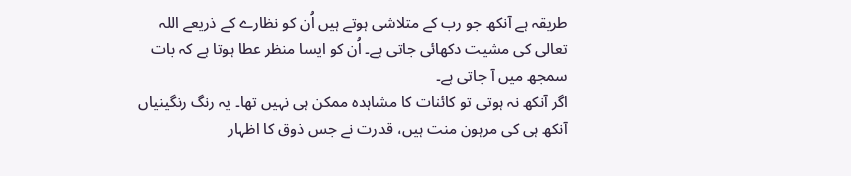طریقہ ہے آنکھ جو رب کے متلاشی ہوتے ہیں اُن کو نظارے کے ذریعے اللہ تعالی کی مشیت دکھائی جاتی ہے۔ اُن کو ایسا منظر عطا ہوتا ہے کہ بات سمجھ میں آ جاتی ہے۔
اگر آنکھ نہ ہوتی تو کائنات کا مشاہدہ ممکن ہی نہیں تھا۔ یہ رنگ رنگینیاں آنکھ ہی کی مرہون منت ہیں، قدرت نے جس ذوق کا اظہار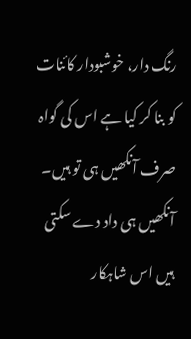رنگ دار، خوشبودار کائنات کو بنا کر کیا ہے اس کی گواہ صرف آنکھیں ہی تو ہیں۔ آنکھیں ہی داد دے سکتی ہیں اس شاہکار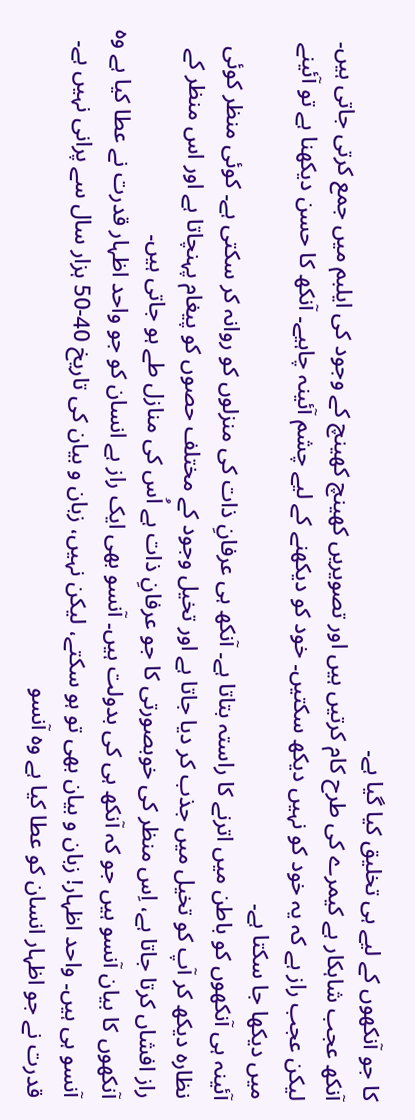کا جو آنکھوں کے لیے ہی تخلیق کیا گیا ہے۔
آنکھ عجب شاہکار ہے کیمرے کی طرح کام کرتیں ہیں اور تصویریں کھینچ کھینچ کے وجود کی ایلبم میں جمع کرتی جاتی ہیں۔ لیکن عجب راز ہے کہ یہ خود کو نہیں دیکھ سکتیں۔ خود کو دیکھنے کے لیے چشم آئینہ چاہیے۔ آنکھ کا حسن دیکھنا ہے تو آئینے میں دیکھا جا سکتا ہے۔
آئینہ ہی آنکھوں کو باطن میں اترنے کا راستہ بتاتا ہے۔ آنکھ ہی عرفانِ ذات کی منزلوں کو روانہ کر سکتی ہے۔ کوئی منظر کوئی نظارہ دیکھ کر آپ کو تخیل میں جذب کر دیا جاتا ہے اور تخیل وجود کے مختلف حصوں کو پیغام پہنچاتا ہے اور اس منظر کے راز افشاں کرتا جاتا ہے، اِس منظر کی خوبصورتی کا جو عرفانِ ذات ہے اُس کی منازل طے ہو جاتی ہیں۔
آنکھوں کا بیان آنسو ہیں جو کہ آنکھ ہی کی بدولت ہیں۔ آنسو بھی ایک راز ہے انسان کو جو واحد اظہار قدرت نے عطا کیا ہے وہ آنسو ہی ہیں۔ واحد اظہار! زبان و بیان بھی تو ہو سکتے، لیکن نہیں، زبان و بیان کی تاریخ 40-50 ہزار سال سے پرانی نہیں ہے۔
قدرت نے جو اظہار انسان کو عطا کیا ہے وہ آنسو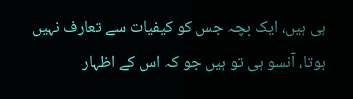ہی ہیں، ایک بچہ جس کو کیفیات سے تعارف نہیں ہوتا، آنسو ہی تو ہیں جو کہ اس کے اظہار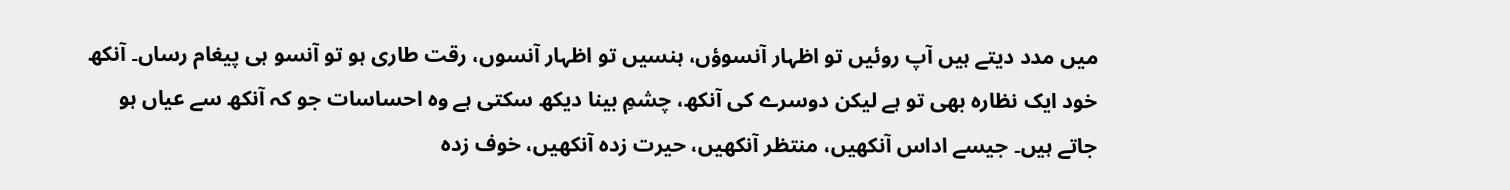میں مدد دیتے ہیں آپ روئیں تو اظہار آنسوؤں، ہنسیں تو اظہار آنسوں، رقت طاری ہو تو آنسو ہی پیغام رساں۔ آنکھ خود ایک نظارہ بھی تو ہے لیکن دوسرے کی آنکھ، چشمِ بینا دیکھ سکتی ہے وہ احساسات جو کہ آنکھ سے عیاں ہو جاتے ہیں۔ جیسے اداس آنکھیں، منتظر آنکھیں، حیرت زدہ آنکھیں، خوف زدہ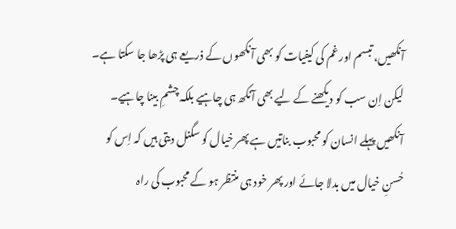آنکھیں، تبسم اور غم کی کیفیات کو بھی آنکھوں کے ذریعے ہی پڑھا جا سکتا ہے۔ لیکن اِن سب کو دیکھنے کے لیے بھی آنکھ ہی چاہیے بلکہ چشمِ بینا چاہیے۔
آنکھیں پہلے انسان کو محبوب بناتیں ہے پھر خیال کو سگنل دیتی ہیں کہ اِس کو حُسنِ خیال میں بدلا جائے اور پھر خود ہی منتظر ہو کے محبوب کی راہ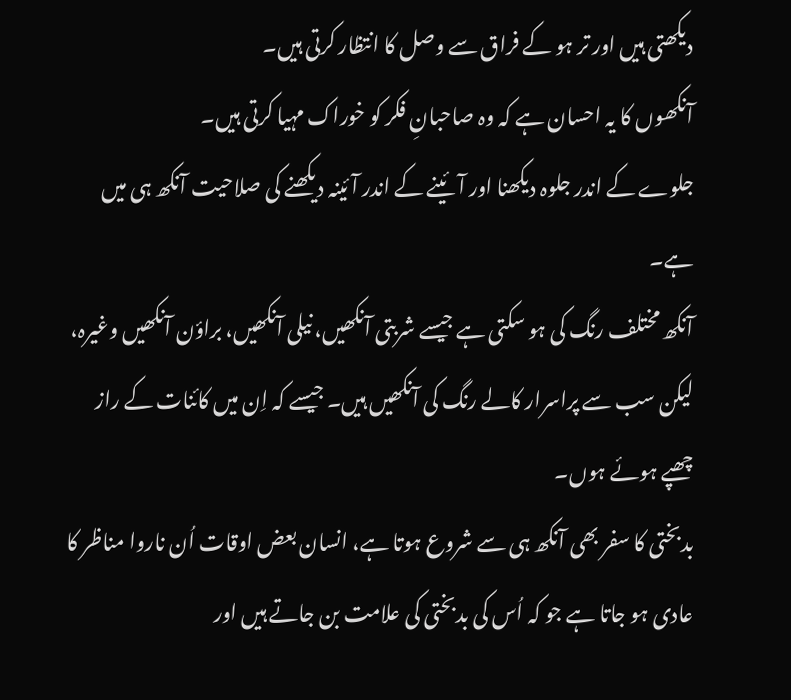دیکھتی ہیں اور تر ہو کے فراق سے وصل کا انتظار کرتی ہیں۔
آنکھوں کا یہ احسان ہے کہ وہ صاحبانِ فکر کو خوراک مہیا کرتی ہیں۔
جلوے کے اندر جلوہ دیکھنا اور آئینے کے اندر آئینہ دیکھنے کی صلاحیت آنکھ ہی میں ہے۔
آنکھ مختلف رنگ کی ہو سکتی ہے جیسے شربتی آنکھیں، نیلی آنکھیں، براؤن آنکھیں وغیرہ، لیکن سب سے پراسرار کالے رنگ کی آنکھیں ہیں۔ جیسے کہ اِن میں کائنات کے راز چھپے ہوئے ہوں۔
بدبختی کا سفر بھی آنکھ ہی سے شروع ہوتا ہے، انسان بعض اوقات اُن ناروا مناظر کا عادی ہو جاتا ہے جو کہ اُس کی بدبختی کی علامت بن جاتے ہیں اور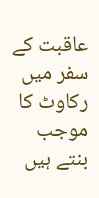عاقبت کے سفر میں رکاوٹ کا موجب بنتے ہیں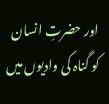اور حضرتِ انسان کو گناہ کی وادیوں میں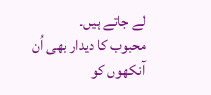لے جاتے ہیں۔
محبوب کا دیدار بھی اُن آنکھوں کو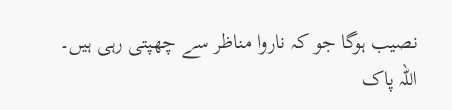نصیب ہوگا جو کہ ناروا مناظر سے چھپتی رہی ہیں۔
اللہ پاک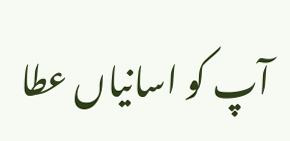آپ کو اسانیاں عطا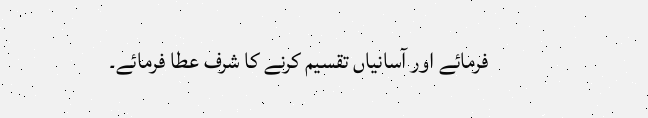فرمائے اور آسانیاں تقسیم کرنے کا شرف عطا فرمائے۔